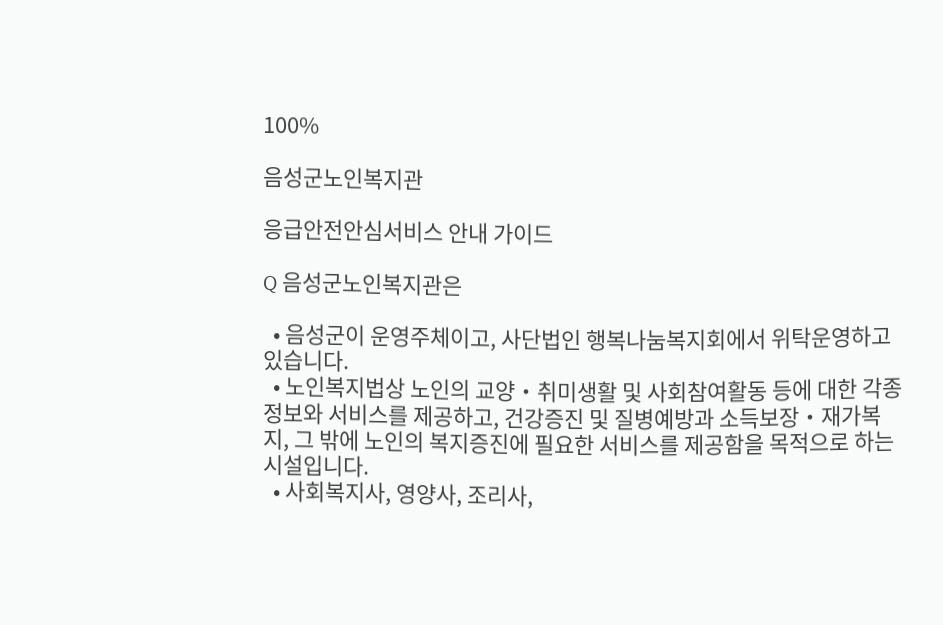100%

음성군노인복지관

응급안전안심서비스 안내 가이드

Q 음성군노인복지관은

  • 음성군이 운영주체이고, 사단법인 행복나눔복지회에서 위탁운영하고 있습니다.
  • 노인복지법상 노인의 교양・취미생활 및 사회참여활동 등에 대한 각종 정보와 서비스를 제공하고, 건강증진 및 질병예방과 소득보장・재가복지, 그 밖에 노인의 복지증진에 필요한 서비스를 제공함을 목적으로 하는 시설입니다.
  • 사회복지사, 영양사, 조리사,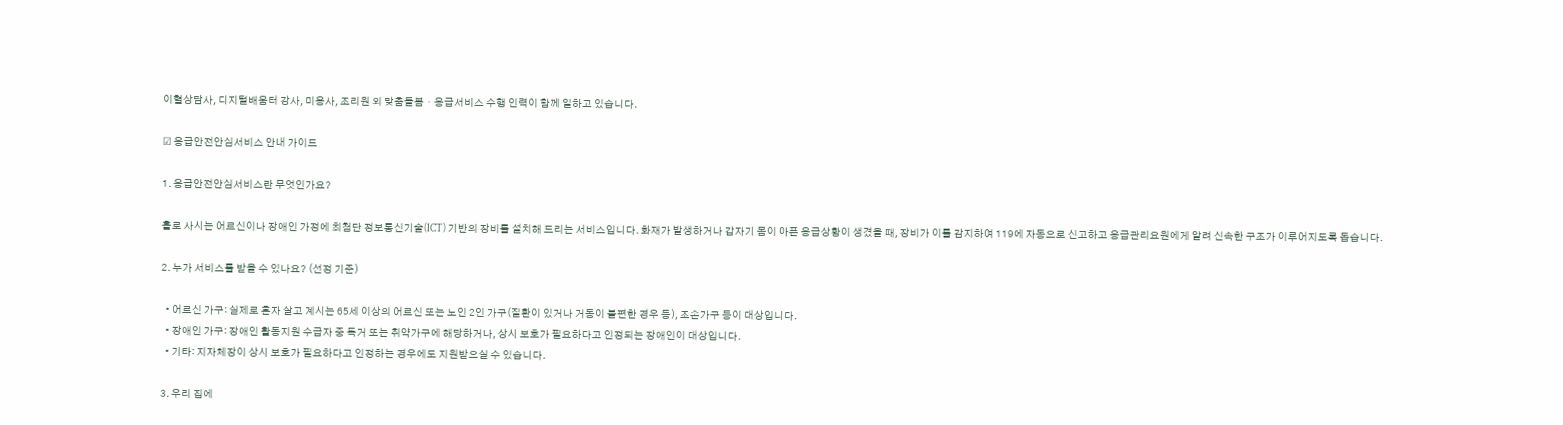이혈상담사, 디지털배움터 강사, 미용사, 조리원 외 맞춤돌봄・응급서비스 수행 인력이 함께 일하고 있습니다.

☑ 응급안전안심서비스 안내 가이드

1. 응급안전안심서비스란 무엇인가요?

홀로 사시는 어르신이나 장애인 가정에 최첨단 정보통신기술(ICT) 기반의 장비를 설치해 드리는 서비스입니다. 화재가 발생하거나 갑자기 몸이 아픈 응급상황이 생겼을 때, 장비가 이를 감지하여 119에 자동으로 신고하고 응급관리요원에게 알려 신속한 구조가 이루어지도록 돕습니다.

2. 누가 서비스를 받을 수 있나요? (선정 기준)

  • 어르신 가구: 실제로 혼자 살고 계시는 65세 이상의 어르신 또는 노인 2인 가구(질환이 있거나 거동이 불편한 경우 등), 조손가구 등이 대상입니다.
  • 장애인 가구: 장애인 활동지원 수급자 중 독거 또는 취약가구에 해당하거나, 상시 보호가 필요하다고 인정되는 장애인이 대상입니다.
  • 기타: 지자체장이 상시 보호가 필요하다고 인정하는 경우에도 지원받으실 수 있습니다.

3. 우리 집에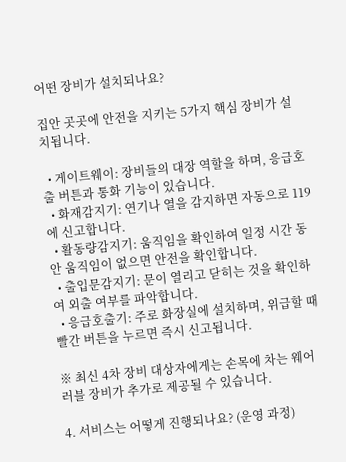어떤 장비가 설치되나요?

집안 곳곳에 안전을 지키는 5가지 핵심 장비가 설치됩니다.

  • 게이트웨이: 장비들의 대장 역할을 하며, 응급호출 버튼과 통화 기능이 있습니다.
  • 화재감지기: 연기나 열을 감지하면 자동으로 119에 신고합니다.
  • 활동량감지기: 움직임을 확인하여 일정 시간 동안 움직임이 없으면 안전을 확인합니다.
  • 출입문감지기: 문이 열리고 닫히는 것을 확인하여 외출 여부를 파악합니다.
  • 응급호출기: 주로 화장실에 설치하며, 위급할 때 빨간 버튼을 누르면 즉시 신고됩니다.

※ 최신 4차 장비 대상자에게는 손목에 차는 웨어러블 장비가 추가로 제공될 수 있습니다.

4. 서비스는 어떻게 진행되나요? (운영 과정)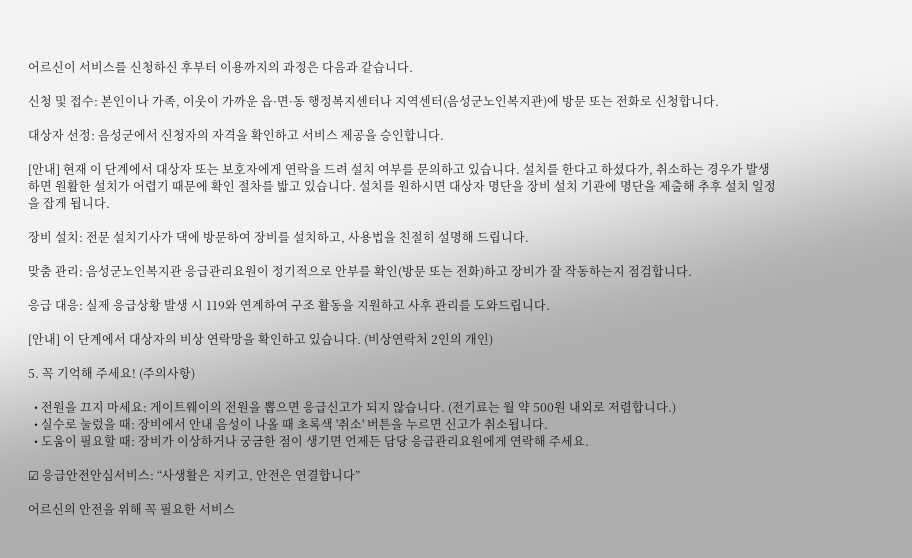어르신이 서비스를 신청하신 후부터 이용까지의 과정은 다음과 같습니다.

신청 및 접수: 본인이나 가족, 이웃이 가까운 읍·면·동 행정복지센터나 지역센터(음성군노인복지관)에 방문 또는 전화로 신청합니다.

대상자 선정: 음성군에서 신청자의 자격을 확인하고 서비스 제공을 승인합니다.

[안내] 현재 이 단계에서 대상자 또는 보호자에게 연락을 드려 설치 여부를 문의하고 있습니다. 설치를 한다고 하셨다가, 취소하는 경우가 발생하면 원활한 설치가 어렵기 때문에 확인 절차를 밟고 있습니다. 설치를 원하시면 대상자 명단을 장비 설치 기관에 명단을 제출해 추후 설치 일정을 잡게 됩니다.

장비 설치: 전문 설치기사가 댁에 방문하여 장비를 설치하고, 사용법을 친절히 설명해 드립니다.

맞춤 관리: 음성군노인복지관 응급관리요원이 정기적으로 안부를 확인(방문 또는 전화)하고 장비가 잘 작동하는지 점검합니다.

응급 대응: 실제 응급상황 발생 시 119와 연계하여 구조 활동을 지원하고 사후 관리를 도와드립니다.

[안내] 이 단계에서 대상자의 비상 연락망을 확인하고 있습니다. (비상연락처 2인의 개인)

5. 꼭 기억해 주세요! (주의사항)

  • 전원을 끄지 마세요: 게이트웨이의 전원을 뽑으면 응급신고가 되지 않습니다. (전기료는 월 약 500원 내외로 저렴합니다.)
  • 실수로 눌렀을 때: 장비에서 안내 음성이 나올 때 초록색 '취소' 버튼을 누르면 신고가 취소됩니다.
  • 도움이 필요할 때: 장비가 이상하거나 궁금한 점이 생기면 언제든 담당 응급관리요원에게 연락해 주세요.

☑ 응급안전안심서비스: “사생활은 지키고, 안전은 연결합니다”

어르신의 안전을 위해 꼭 필요한 서비스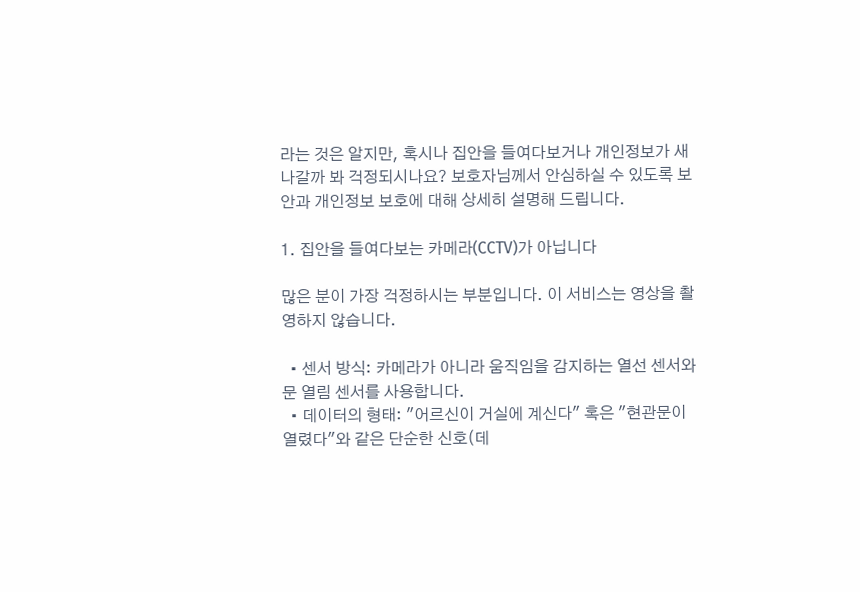라는 것은 알지만, 혹시나 집안을 들여다보거나 개인정보가 새 나갈까 봐 걱정되시나요? 보호자님께서 안심하실 수 있도록 보안과 개인정보 보호에 대해 상세히 설명해 드립니다.

1. 집안을 들여다보는 카메라(CCTV)가 아닙니다

많은 분이 가장 걱정하시는 부분입니다. 이 서비스는 영상을 촬영하지 않습니다.

  • 센서 방식: 카메라가 아니라 움직임을 감지하는 열선 센서와 문 열림 센서를 사용합니다.
  • 데이터의 형태: "어르신이 거실에 계신다" 혹은 "현관문이 열렸다"와 같은 단순한 신호(데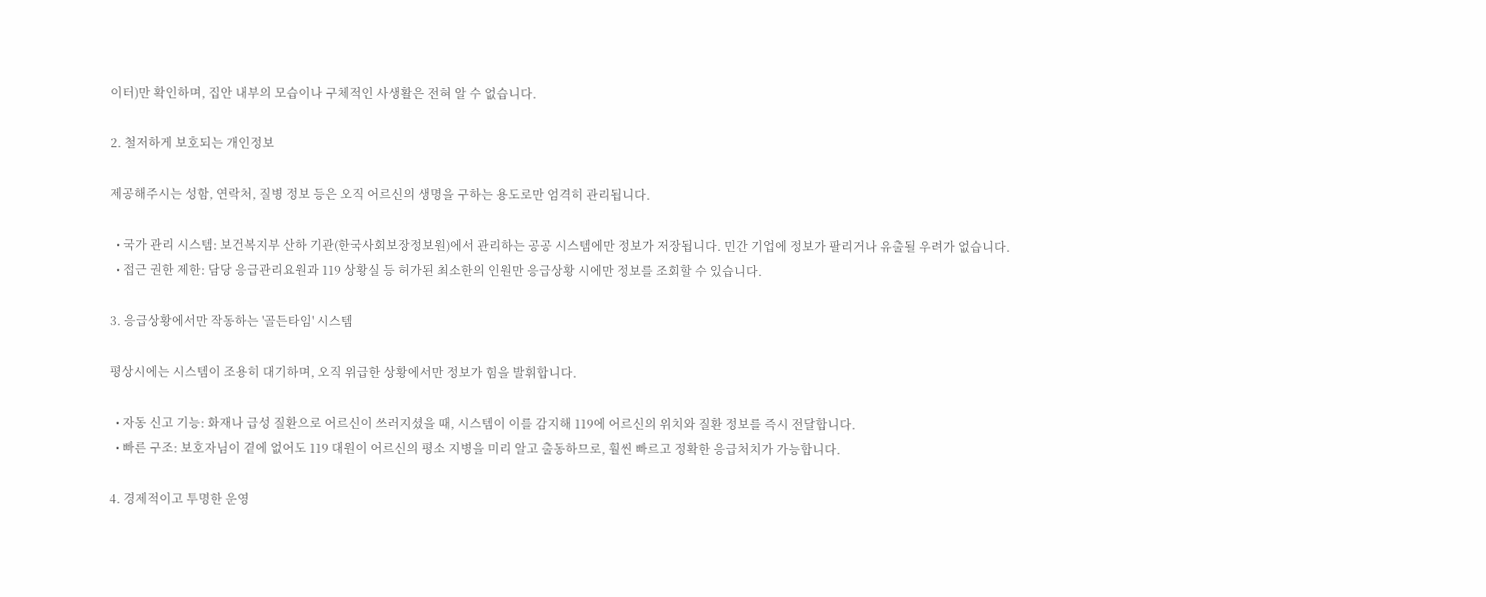이터)만 확인하며, 집안 내부의 모습이나 구체적인 사생활은 전혀 알 수 없습니다.

2. 철저하게 보호되는 개인정보

제공해주시는 성함, 연락처, 질병 정보 등은 오직 어르신의 생명을 구하는 용도로만 엄격히 관리됩니다.

  • 국가 관리 시스템: 보건복지부 산하 기관(한국사회보장정보원)에서 관리하는 공공 시스템에만 정보가 저장됩니다. 민간 기업에 정보가 팔리거나 유출될 우려가 없습니다.
  • 접근 권한 제한: 담당 응급관리요원과 119 상황실 등 허가된 최소한의 인원만 응급상황 시에만 정보를 조회할 수 있습니다.

3. 응급상황에서만 작동하는 '골든타임' 시스템

평상시에는 시스템이 조용히 대기하며, 오직 위급한 상황에서만 정보가 힘을 발휘합니다.

  • 자동 신고 기능: 화재나 급성 질환으로 어르신이 쓰러지셨을 때, 시스템이 이를 감지해 119에 어르신의 위치와 질환 정보를 즉시 전달합니다.
  • 빠른 구조: 보호자님이 곁에 없어도 119 대원이 어르신의 평소 지병을 미리 알고 출동하므로, 훨씬 빠르고 정확한 응급처치가 가능합니다.

4. 경제적이고 투명한 운영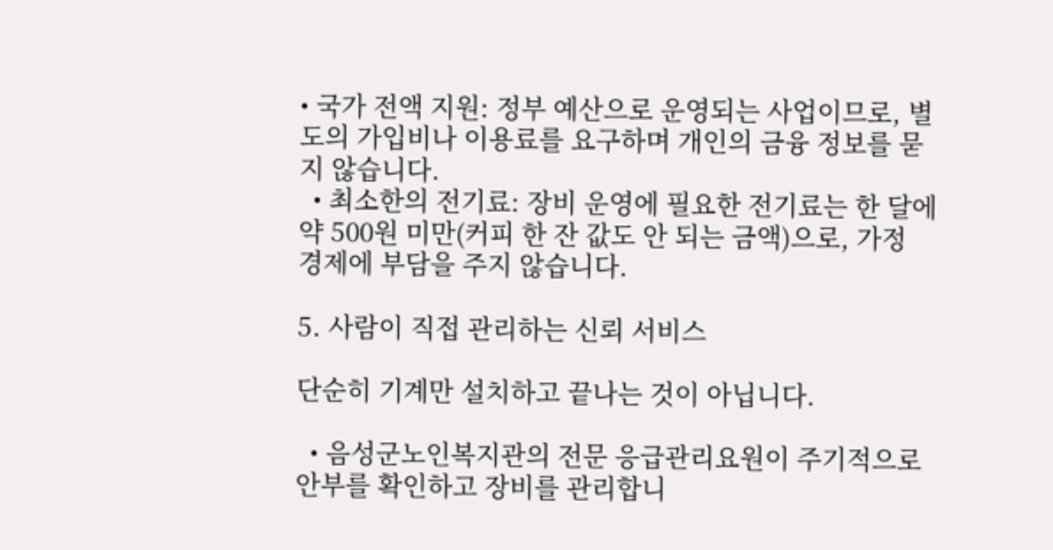• 국가 전액 지원: 정부 예산으로 운영되는 사업이므로, 별도의 가입비나 이용료를 요구하며 개인의 금융 정보를 묻지 않습니다.
  • 최소한의 전기료: 장비 운영에 필요한 전기료는 한 달에 약 500원 미만(커피 한 잔 값도 안 되는 금액)으로, 가정 경제에 부담을 주지 않습니다.

5. 사람이 직접 관리하는 신뢰 서비스

단순히 기계만 설치하고 끝나는 것이 아닙니다.

  • 음성군노인복지관의 전문 응급관리요원이 주기적으로 안부를 확인하고 장비를 관리합니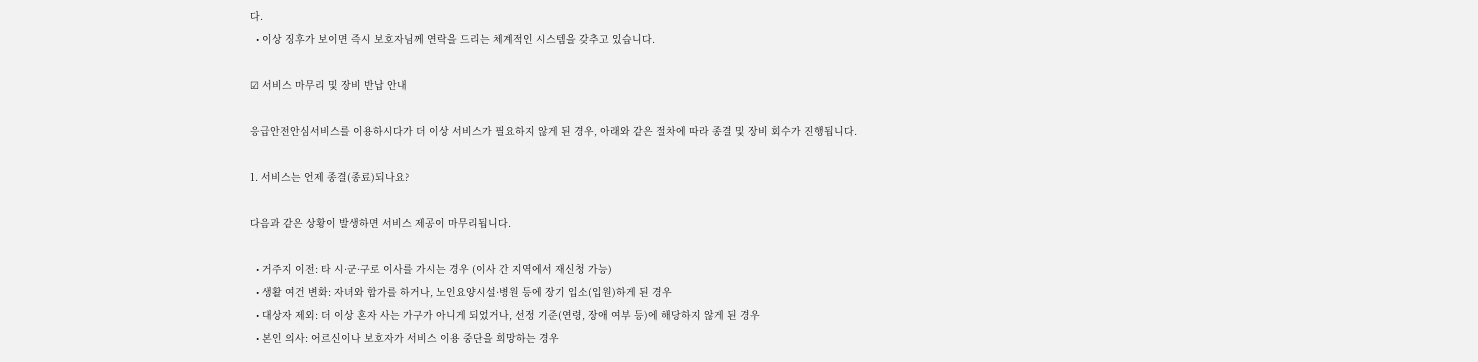다.
  • 이상 징후가 보이면 즉시 보호자님께 연락을 드리는 체계적인 시스템을 갖추고 있습니다.

☑ 서비스 마무리 및 장비 반납 안내

응급안전안심서비스를 이용하시다가 더 이상 서비스가 필요하지 않게 된 경우, 아래와 같은 절차에 따라 종결 및 장비 회수가 진행됩니다.

1. 서비스는 언제 종결(종료)되나요?

다음과 같은 상황이 발생하면 서비스 제공이 마무리됩니다.

  • 거주지 이전: 타 시·군·구로 이사를 가시는 경우 (이사 간 지역에서 재신청 가능)
  • 생활 여건 변화: 자녀와 합가를 하거나, 노인요양시설·병원 등에 장기 입소(입원)하게 된 경우
  • 대상자 제외: 더 이상 혼자 사는 가구가 아니게 되었거나, 선정 기준(연령, 장애 여부 등)에 해당하지 않게 된 경우
  • 본인 의사: 어르신이나 보호자가 서비스 이용 중단을 희망하는 경우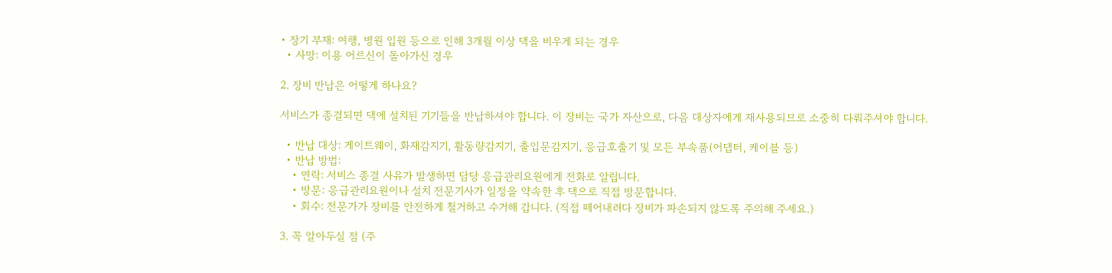• 장기 부재: 여행, 병원 입원 등으로 인해 3개월 이상 댁을 비우게 되는 경우
  • 사망: 이용 어르신이 돌아가신 경우

2. 장비 반납은 어떻게 하나요?

서비스가 종결되면 댁에 설치된 기기들을 반납하셔야 합니다. 이 장비는 국가 자산으로, 다음 대상자에게 재사용되므로 소중히 다뤄주셔야 합니다.

  • 반납 대상: 게이트웨이, 화재감지기, 활동량감지기, 출입문감지기, 응급호출기 및 모든 부속품(어댑터, 케이블 등)
  • 반납 방법:
    • 연락: 서비스 종결 사유가 발생하면 담당 응급관리요원에게 전화로 알립니다.
    • 방문: 응급관리요원이나 설치 전문기사가 일정을 약속한 후 댁으로 직접 방문합니다.
    • 회수: 전문가가 장비를 안전하게 철거하고 수거해 갑니다. (직접 떼어내려다 장비가 파손되지 않도록 주의해 주세요.)

3. 꼭 알아두실 점 (주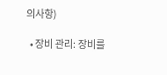의사항)

  • 장비 관리: 장비를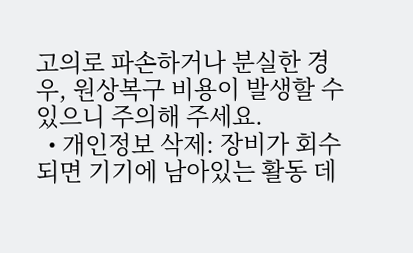고의로 파손하거나 분실한 경우, 원상복구 비용이 발생할 수 있으니 주의해 주세요.
  • 개인정보 삭제: 장비가 회수되면 기기에 남아있는 활동 데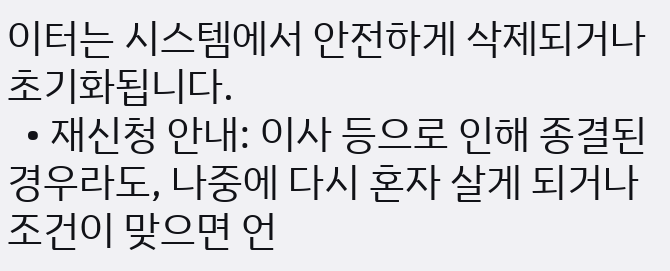이터는 시스템에서 안전하게 삭제되거나 초기화됩니다.
  • 재신청 안내: 이사 등으로 인해 종결된 경우라도, 나중에 다시 혼자 살게 되거나 조건이 맞으면 언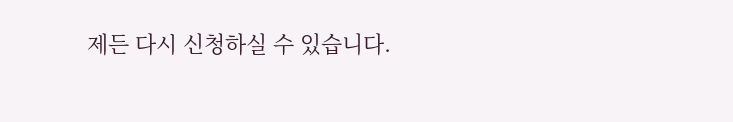제든 다시 신청하실 수 있습니다.